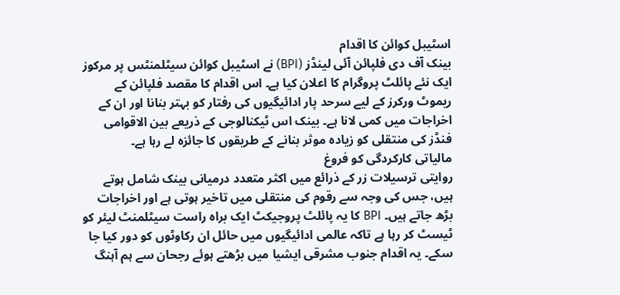اسٹیبل کوائن کا اقدام
بینک آف دی فلپائن آئی لینڈز (BPI) نے اسٹیبل کوائن سیٹلمنٹس پر مرکوز ایک نئے پائلٹ پروگرام کا اعلان کیا ہے۔ اس اقدام کا مقصد فلپائن کے ریموٹ ورکرز کے لیے سرحد پار ادائیگیوں کی رفتار کو بہتر بنانا اور ان کے اخراجات میں کمی لانا ہے۔ بینک اس ٹیکنالوجی کے ذریعے بین الاقوامی فنڈز کی منتقلی کو زیادہ موثر بنانے کے طریقوں کا جائزہ لے رہا ہے۔
مالیاتی کارکردگی کو فروغ
روایتی ترسیلات زر کے ذرائع میں اکثر متعدد درمیانی بینک شامل ہوتے ہیں، جس کی وجہ سے رقوم کی منتقلی میں تاخیر ہوتی ہے اور اخراجات بڑھ جاتے ہیں۔ BPI کا یہ پائلٹ پروجیکٹ ایک براہ راست سیٹلمنٹ لیئر کو ٹیسٹ کر رہا ہے تاکہ عالمی ادائیگیوں میں حائل ان رکاوٹوں کو دور کیا جا سکے۔ یہ اقدام جنوب مشرقی ایشیا میں بڑھتے ہوئے رجحان سے ہم آہنگ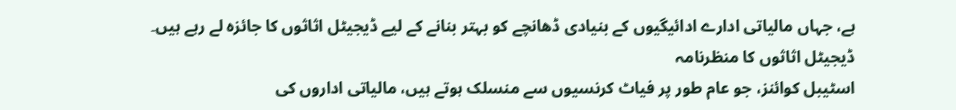ہے، جہاں مالیاتی ادارے ادائیگیوں کے بنیادی ڈھانچے کو بہتر بنانے کے لیے ڈیجیٹل اثاثوں کا جائزہ لے رہے ہیں۔
ڈیجیٹل اثاثوں کا منظرنامہ
اسٹیبل کوائنز، جو عام طور پر فیاٹ کرنسیوں سے منسلک ہوتے ہیں، مالیاتی اداروں کی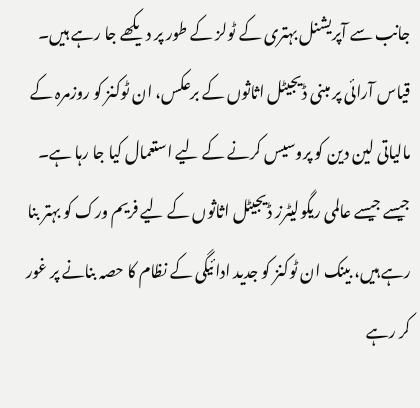جانب سے آپریشنل بہتری کے ٹولز کے طور پر دیکھے جا رہے ہیں۔ قیاس آرائی پر مبنی ڈیجیٹل اثاثوں کے برعکس، ان ٹوکنز کو روزمرہ کے مالیاتی لین دین کو پروسیس کرنے کے لیے استعمال کیا جا رہا ہے۔ جیسے جیسے عالمی ریگولیٹرز ڈیجیٹل اثاثوں کے لیے فریم ورک کو بہتر بنا رہے ہیں، بینک ان ٹوکنز کو جدید ادائیگی کے نظام کا حصہ بنانے پر غور کر رہے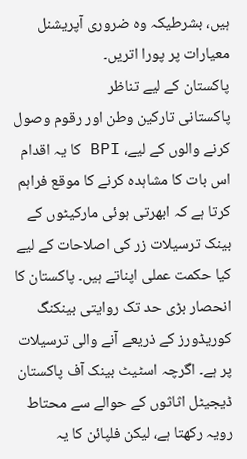ہیں، بشرطیکہ وہ ضروری آپریشنل معیارات پر پورا اتریں۔
پاکستان کے لیے تناظر
پاکستانی تارکین وطن اور رقوم وصول کرنے والوں کے لیے، BPI کا یہ اقدام اس بات کا مشاہدہ کرنے کا موقع فراہم کرتا ہے کہ ابھرتی ہوئی مارکیٹوں کے بینک ترسیلات زر کی اصلاحات کے لیے کیا حکمت عملی اپناتے ہیں۔ پاکستان کا انحصار بڑی حد تک روایتی بینکنگ کوریڈورز کے ذریعے آنے والی ترسیلات پر ہے۔ اگرچہ اسٹیٹ بینک آف پاکستان ڈیجیٹل اثاثوں کے حوالے سے محتاط رویہ رکھتا ہے، لیکن فلپائن کا یہ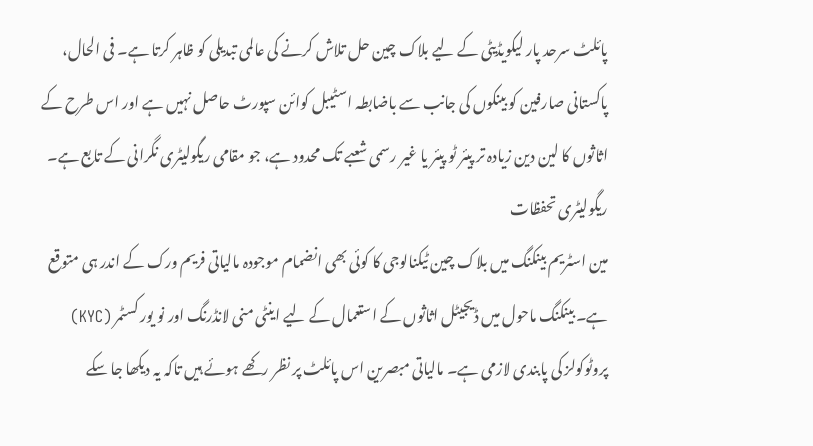پائلٹ سرحد پار لیکویڈیٹی کے لیے بلاک چین حل تلاش کرنے کی عالمی تبدیلی کو ظاہر کرتا ہے۔ فی الحال، پاکستانی صارفین کو بینکوں کی جانب سے باضابطہ اسٹیبل کوائن سپورٹ حاصل نہیں ہے اور اس طرح کے اثاثوں کا لین دین زیادہ تر پیئر ٹو پیئر یا غیر رسمی شعبے تک محدود ہے، جو مقامی ریگولیٹری نگرانی کے تابع ہے۔
ریگولیٹری تحفظات
مین اسٹریم بینکنگ میں بلاک چین ٹیکنالوجی کا کوئی بھی انضمام موجودہ مالیاتی فریم ورک کے اندر ہی متوقع ہے۔ بینکنگ ماحول میں ڈیجیٹل اثاثوں کے استعمال کے لیے اینٹی منی لانڈرنگ اور نو یور کسٹمر (KYC) پروٹوکولز کی پابندی لازمی ہے۔ مالیاتی مبصرین اس پائلٹ پر نظر رکھے ہوئے ہیں تاکہ یہ دیکھا جا سکے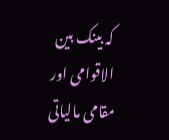کہ بینک بین الاقوامی اور مقامی مالیاتی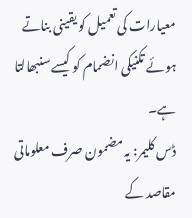معیارات کی تعمیل کو یقینی بناتے ہوئے تکنیکی انضمام کو کیسے سنبھالتا ہے۔
ڈس کلیمر: یہ مضمون صرف معلوماتی مقاصد کے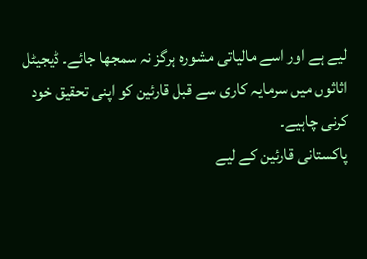لیے ہے اور اسے مالیاتی مشورہ ہرگز نہ سمجھا جائے۔ ڈیجیٹل اثاثوں میں سرمایہ کاری سے قبل قارئین کو اپنی تحقیق خود کرنی چاہیے۔
پاکستانی قارئین کے لیے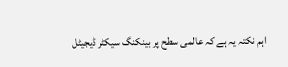اہم نکتہ یہ ہے کہ عالمی سطح پر بینکنگ سیکٹر ڈیجیٹل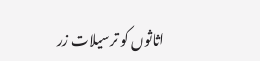اثاثوں کو ترسیلات زر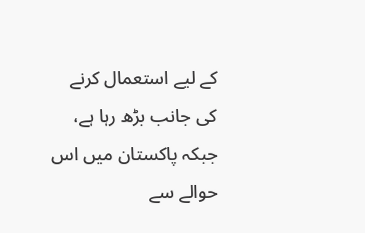کے لیے استعمال کرنے کی جانب بڑھ رہا ہے، جبکہ پاکستان میں اس حوالے سے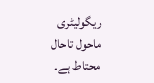ریگولیٹری ماحول تاحال محتاط ہے۔